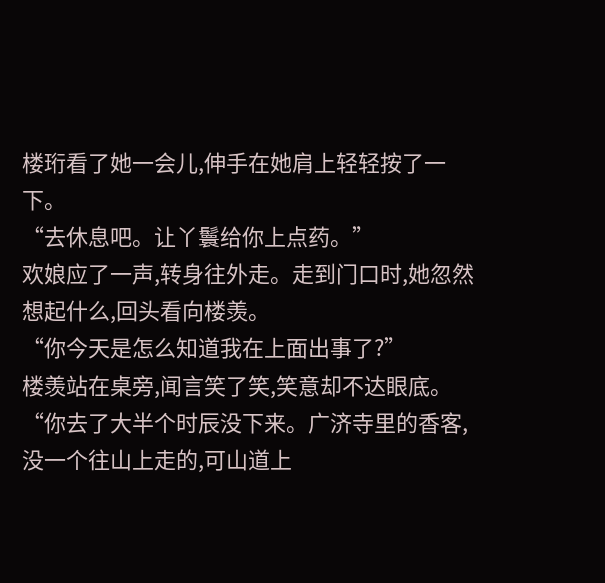楼珩看了她一会儿,伸手在她肩上轻轻按了一下。
“去休息吧。让丫鬟给你上点药。”
欢娘应了一声,转身往外走。走到门口时,她忽然想起什么,回头看向楼羡。
“你今天是怎么知道我在上面出事了?”
楼羡站在桌旁,闻言笑了笑,笑意却不达眼底。
“你去了大半个时辰没下来。广济寺里的香客,没一个往山上走的,可山道上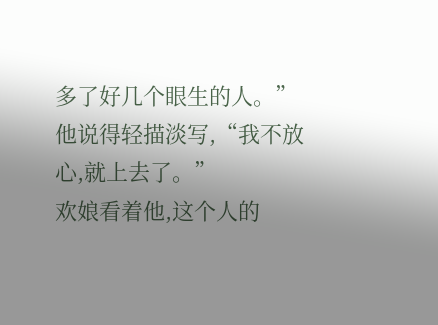多了好几个眼生的人。”
他说得轻描淡写,“我不放心,就上去了。”
欢娘看着他,这个人的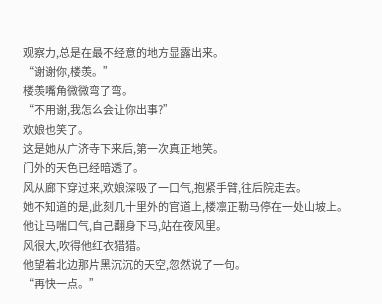观察力,总是在最不经意的地方显露出来。
“谢谢你,楼羡。”
楼羡嘴角微微弯了弯。
“不用谢,我怎么会让你出事?”
欢娘也笑了。
这是她从广济寺下来后,第一次真正地笑。
门外的天色已经暗透了。
风从廊下穿过来,欢娘深吸了一口气,抱紧手臂,往后院走去。
她不知道的是,此刻几十里外的官道上,楼凛正勒马停在一处山坡上。
他让马喘口气,自己翻身下马,站在夜风里。
风很大,吹得他红衣猎猎。
他望着北边那片黑沉沉的天空,忽然说了一句。
“再快一点。”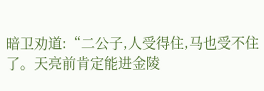暗卫劝道:“二公子,人受得住,马也受不住了。天亮前肯定能进金陵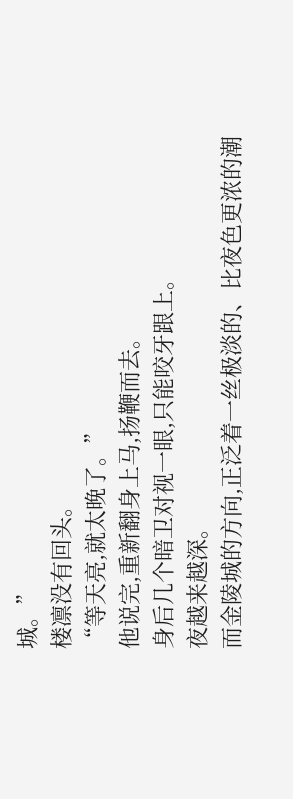城。”
楼凛没有回头。
“等天亮,就太晚了。”
他说完,重新翻身上马,扬鞭而去。
身后几个暗卫对视一眼,只能咬牙跟上。
夜越来越深。
而金陵城的方向,正泛着一丝极淡的、比夜色更浓的潮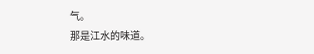气。
那是江水的味道。